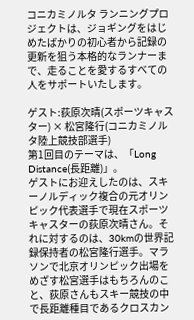コニカミノルタ ランニングプロジェクトは、ジョギングをはじめたばかりの初心者から記録の更新を狙う本格的なランナーまで、走ることを愛するすべての人をサポートいたします。

ゲスト:荻原次晴(スポーツキャスター) × 松宮隆行(コニカミノルタ陸上競技部選手)
第1回目のテーマは、「Long Distance(長距離)」。
ゲストにお迎えしたのは、スキーノルディック複合の元オリンピック代表選手で現在スポーツキャスターの荻原次晴さん。それに対するのは、30kmの世界記録保持者の松宮隆行選手。マラソンで北京オリンピック出場をめざす松宮選手はもちろんのこと、荻原さんもスキー競技の中で長距離種目であるクロスカン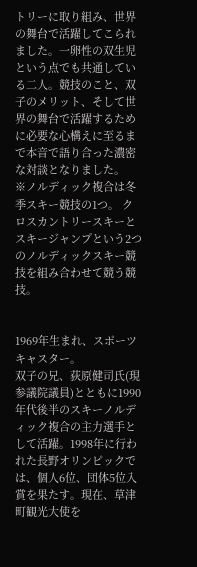トリーに取り組み、世界の舞台で活躍してこられました。一卵性の双生児という点でも共通している二人。競技のこと、双子のメリット、そして世界の舞台で活躍するために必要な心構えに至るまで本音で語り合った濃密な対談となりました。
※ノルディック複合は冬季スキー競技の1つ。 クロスカントリースキーとスキージャンプという2つのノルディックスキー競技を組み合わせて競う競技。


1969年生まれ、スポーツキャスター。
双子の兄、荻原健司氏(現参議院議員)とともに1990年代後半のスキーノルディック複合の主力選手として活躍。1998年に行われた長野オリンピックでは、個人6位、団体5位入賞を果たす。現在、草津町観光大使を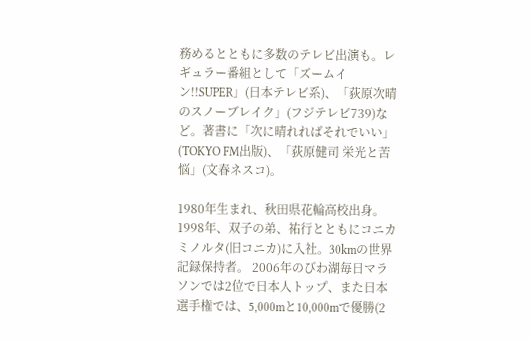務めるとともに多数のテレビ出演も。レギュラー番組として「ズームイン!!SUPER」(日本テレビ系)、「荻原次晴のスノーブレイク」(フジテレビ739)など。著書に「次に晴れればそれでいい」(TOKYO FM出版)、「荻原健司 栄光と苦悩」(文春ネスコ)。

1980年生まれ、秋田県花輪高校出身。
1998年、双子の弟、祐行とともにコニカミノルタ(旧コニカ)に入社。30kmの世界記録保持者。 2006年のびわ湖毎日マラソンでは2位で日本人トップ、また日本選手権では、5,000mと10,000mで優勝(2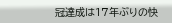冠達成は17年ぶりの快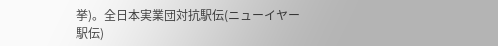挙)。全日本実業団対抗駅伝(ニューイヤー駅伝)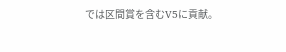では区間賞を含むV5に貢献。